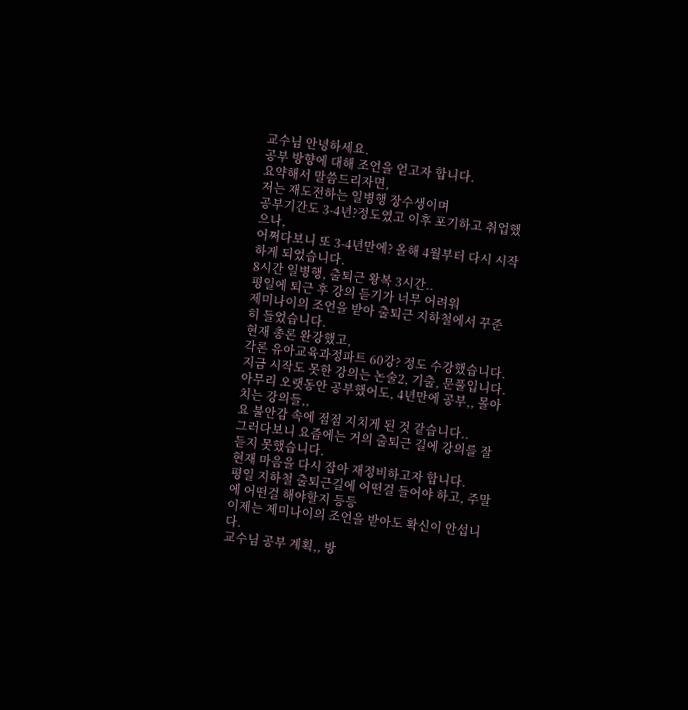교수님 안녕하세요.
공부 방향에 대해 조언을 얻고자 합니다.
요약해서 말씀드리자면,
저는 재도전하는 일병행 장수생이며
공부기간도 3-4년?정도였고 이후 포기하고 취업했으나,
어쩌다보니 또 3-4년만에? 올해 4월부터 다시 시작하게 되었습니다.
8시간 일병행, 출퇴근 왕복 3시간..
평일에 퇴근 후 강의 듣기가 너무 어려워
제미나이의 조언을 받아 출퇴근 지하철에서 꾸준히 들었습니다.
현재 총론 완강했고,
각론 유아교육과정파트 60강? 정도 수강했습니다.
지금 시작도 못한 강의는 논술2, 기출, 문풀입니다.
아무리 오랫동안 공부했어도, 4년만에 공부,, 몰아치는 강의들,,
요 불안감 속에 점점 지치게 된 것 같습니다..
그러다보니 요즘에는 거의 출퇴근 길에 강의를 잘 듣지 못했습니다.
현재 마음을 다시 잡아 재정비하고자 합니다.
평일 지하철 출퇴근길에 어떤걸 들어야 하고, 주말에 어떤걸 해야할지 등등
이제는 제미나이의 조언을 받아도 확신이 안섭니다.
교수님 공부 계획,, 방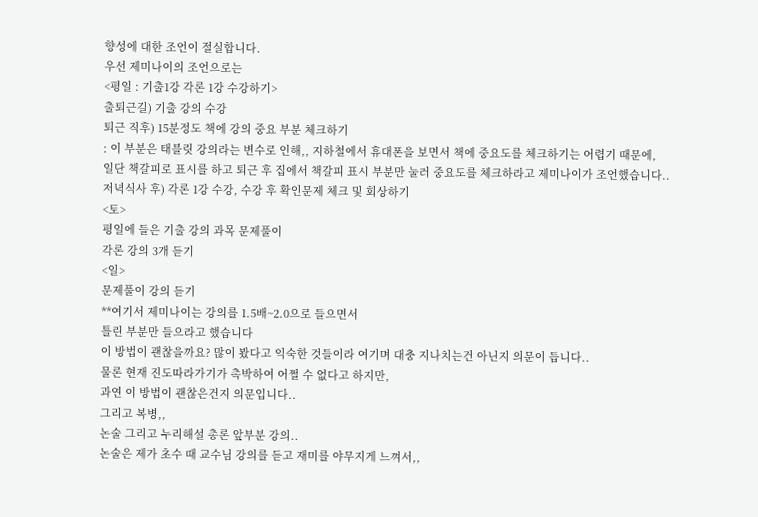향성에 대한 조언이 절실합니다.
우선 제미나이의 조언으로는
<평일 : 기출1강 각론 1강 수강하기>
출퇴근길) 기출 강의 수강
퇴근 직후) 15분정도 책에 강의 중요 부분 체크하기
: 이 부분은 태블릿 강의라는 변수로 인해,, 지하철에서 휴대폰을 보면서 책에 중요도를 체크하기는 어렵기 때문에,
일단 책갈피로 표시를 하고 퇴근 후 집에서 책갈피 표시 부분만 눌러 중요도를 체크하라고 제미나이가 조언했습니다..
저녁식사 후) 각론 1강 수강, 수강 후 확인문제 체크 및 회상하기
<토>
평일에 들은 기출 강의 과목 문제풀이
각론 강의 3개 듣기
<일>
문제풀이 강의 듣기
**여기서 제미나이는 강의를 1.5배~2.0으로 들으면서
틀린 부분만 들으라고 했습니다
이 방법이 괜찮을까요? 많이 봤다고 익숙한 것들이라 여기며 대충 지나치는건 아닌지 의문이 듭니다..
물론 현재 진도따라가기가 촉박하여 어쩔 수 없다고 하지만,
과연 이 방법이 괜찮은건지 의문입니다..
그리고 복병,,
논술 그리고 누리해설 총론 앞부분 강의..
논술은 제가 초수 때 교수님 강의를 듣고 재미를 야무지게 느껴서,,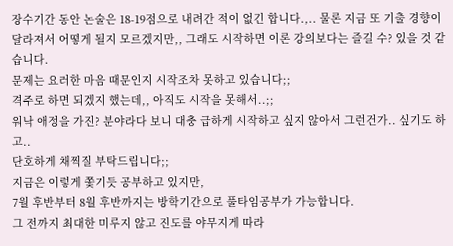장수기간 동안 논술은 18-19점으로 내려간 적이 없긴 합니다.,.. 물론 지금 또 기출 경향이 달라져서 어떻게 될지 모르겠지만,, 그래도 시작하면 이론 강의보다는 즐길 수? 있을 것 같습니다.
문제는 요러한 마음 때문인지 시작조차 못하고 있습니다;;
격주로 하면 되겠지 했는데,, 아직도 시작을 못해서..;;
워낙 애정을 가진? 분야라다 보니 대충 급하게 시작하고 싶지 않아서 그런건가.. 싶기도 하고..
단호하게 채찍질 부탁드립니다;;
지금은 이렇게 쫓기듯 공부하고 있지만,
7월 후반부터 8월 후반까지는 방학기간으로 풀타임공부가 가능합니다.
그 전까지 최대한 미루지 않고 진도를 야무지게 따라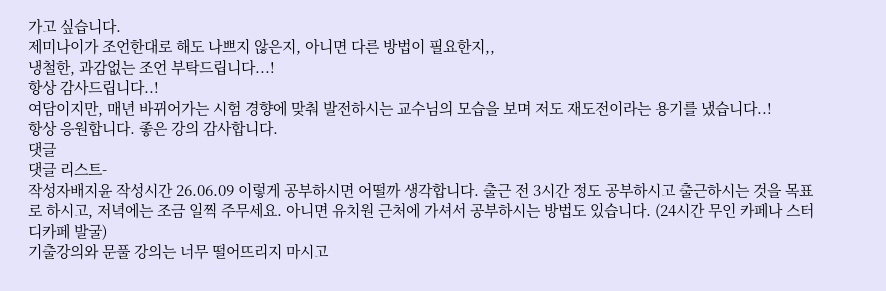가고 싶습니다.
제미나이가 조언한대로 해도 나쁘지 않은지, 아니면 다른 방법이 필요한지,,
냉철한, 과감없는 조언 부탁드립니다...!
항상 감사드립니다..!
여담이지만, 매년 바뀌어가는 시험 경향에 맞춰 발전하시는 교수님의 모습을 보며 저도 재도전이라는 용기를 냈습니다..!
항상 응원합니다. 좋은 강의 감사합니다.
댓글
댓글 리스트-
작성자배지윤 작성시간 26.06.09 이렇게 공부하시면 어떨까 생각합니다. 출근 전 3시간 정도 공부하시고 출근하시는 것을 목표로 하시고, 저녁에는 조금 일찍 주무세요. 아니면 유치원 근처에 가셔서 공부하시는 방법도 있습니다. (24시간 무인 카페나 스터디카페 발굴)
기출강의와 문풀 강의는 너무 떨어뜨리지 마시고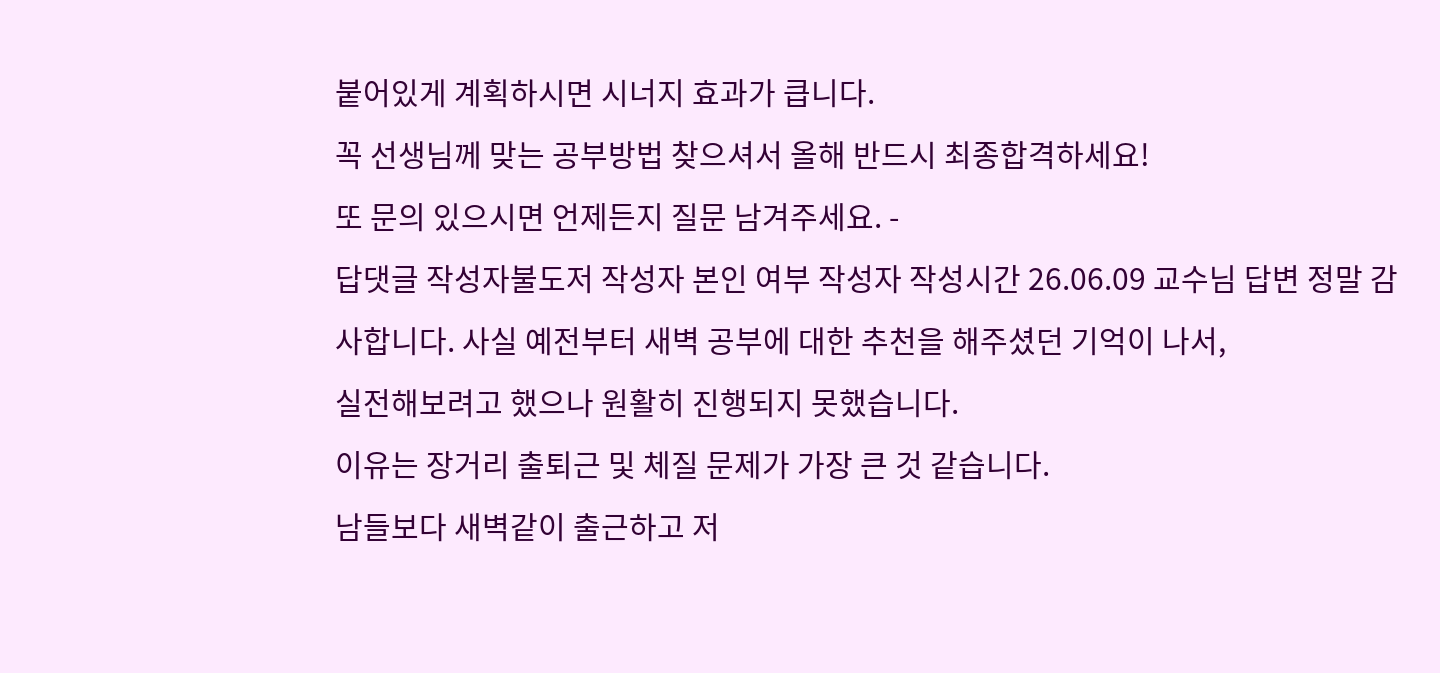붙어있게 계획하시면 시너지 효과가 큽니다.
꼭 선생님께 맞는 공부방법 찾으셔서 올해 반드시 최종합격하세요!
또 문의 있으시면 언제든지 질문 남겨주세요. -
답댓글 작성자불도저 작성자 본인 여부 작성자 작성시간 26.06.09 교수님 답변 정말 감사합니다. 사실 예전부터 새벽 공부에 대한 추천을 해주셨던 기억이 나서,
실전해보려고 했으나 원활히 진행되지 못했습니다.
이유는 장거리 출퇴근 및 체질 문제가 가장 큰 것 같습니다.
남들보다 새벽같이 출근하고 저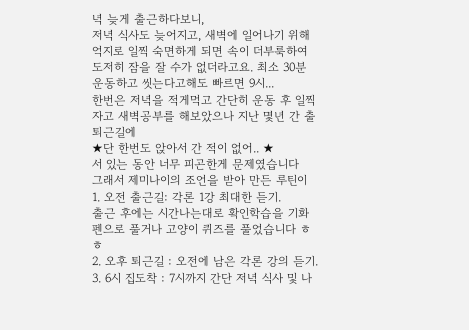녁 늦게 출근하다보니,
저녁 식사도 늦어지고, 새벽에 일어나기 위해 억지로 일찍 숙면하게 되면 속이 더부룩하여 도저히 잠을 잘 수가 없더라고요. 최소 30분 운동하고 씻는다고해도 빠르면 9시...
한번은 저녁을 적게먹고 간단히 운동 후 일찍 자고 새벽공부를 해보았으나 지난 몇년 간 출퇴근길에
★단 한번도 앉아서 간 적이 없어.. ★
서 있는 동안 너무 피곤한게 문제였습니다
그래서 제미나이의 조언을 받아 만든 루틴이
1. 오전 출근길: 각론 1강 최대한 듣기.
출근 후에는 시간나는대로 확인학습을 기화펜으로 풀거나 고양이 퀴즈를 풀었습니다 ㅎㅎ
2. 오후 퇴근길 : 오전에 남은 각론 강의 듣기.
3. 6시 집도착 : 7시까지 간단 저녁 식사 및 나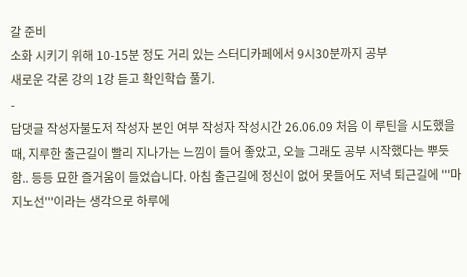갈 준비
소화 시키기 위해 10-15분 정도 거리 있는 스터디카페에서 9시30분까지 공부
새로운 각론 강의 1강 듣고 확인학습 풀기.
-
답댓글 작성자불도저 작성자 본인 여부 작성자 작성시간 26.06.09 처음 이 루틴을 시도했을 때, 지루한 출근길이 빨리 지나가는 느낌이 들어 좋았고, 오늘 그래도 공부 시작했다는 뿌듯함.. 등등 묘한 즐거움이 들었습니다. 아침 출근길에 정신이 없어 못들어도 저녁 퇴근길에 '''마지노선'''이라는 생각으로 하루에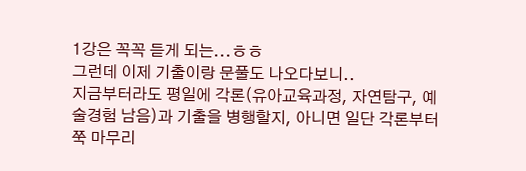1강은 꼭꼭 듣게 되는...ㅎㅎ
그런데 이제 기출이랑 문풀도 나오다보니..
지금부터라도 평일에 각론(유아교육과정, 자연탐구, 예술경험 남음)과 기출을 병행할지, 아니면 일단 각론부터 쭉 마무리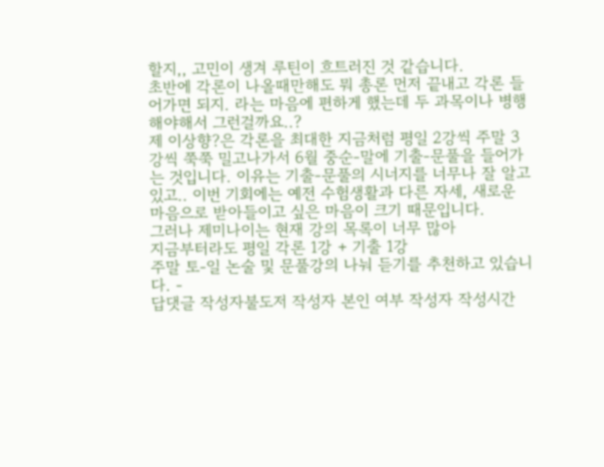할지,, 고민이 생겨 루틴이 흐트러진 것 같습니다.
초반에 각론이 나올때만해도 뭐 총론 먼저 끝내고 각론 들어가면 되지. 라는 마음에 편하게 했는데 두 과목이나 병행해야해서 그런걸까요..?
제 이상향?은 각론을 최대한 지금처럼 평일 2강씩 주말 3강씩 쭉쭉 밀고나가서 6월 중순-말에 기출-문풀을 들어가는 것입니다. 이유는 기출-문풀의 시너지를 너무나 잘 알고 있고.. 이번 기회에는 예전 수험생활과 다른 자세, 새로운 마음으로 받아들이고 싶은 마음이 크기 때문입니다.
그러나 제미나이는 현재 강의 목록이 너무 많아
지금부터라도 평일 각론 1강 + 기출 1강
주말 토-일 논술 및 문풀강의 나눠 듣기를 추천하고 있습니다. -
답댓글 작성자불도저 작성자 본인 여부 작성자 작성시간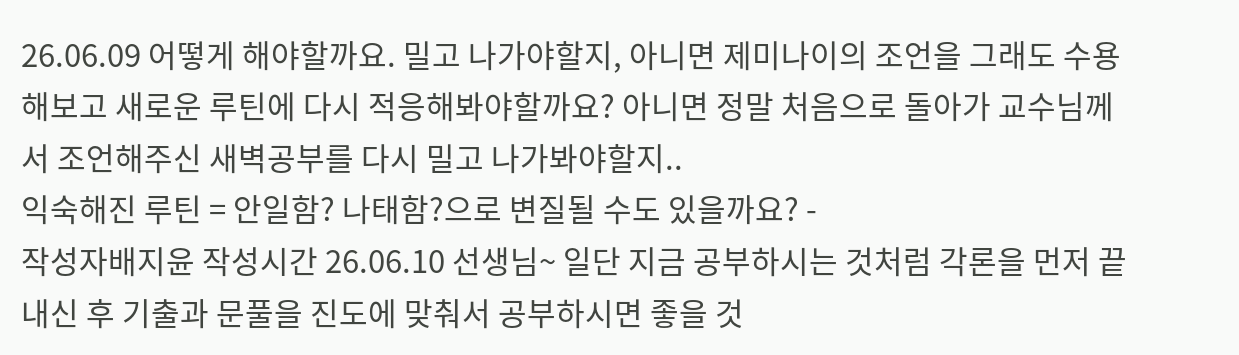26.06.09 어떻게 해야할까요. 밀고 나가야할지, 아니면 제미나이의 조언을 그래도 수용해보고 새로운 루틴에 다시 적응해봐야할까요? 아니면 정말 처음으로 돌아가 교수님께서 조언해주신 새벽공부를 다시 밀고 나가봐야할지..
익숙해진 루틴 = 안일함? 나태함?으로 변질될 수도 있을까요? -
작성자배지윤 작성시간 26.06.10 선생님~ 일단 지금 공부하시는 것처럼 각론을 먼저 끝내신 후 기출과 문풀을 진도에 맞춰서 공부하시면 좋을 것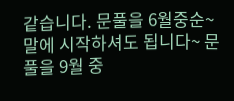같습니다. 문풀을 6월중순~말에 시작하셔도 됩니다~ 문풀을 9월 중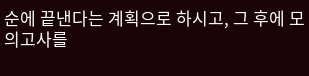순에 끝낸다는 계획으로 하시고, 그 후에 모의고사를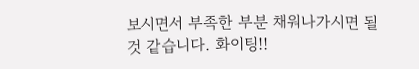보시면서 부족한 부분 채워나가시면 될 것 같습니다. 화이팅!!